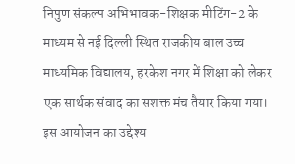निपुण संकल्प अभिभावक-शिक्षक मीटिंग-2 के माध्यम से नई दिल्ली स्थित राजकीय बाल उच्च माध्यमिक विद्यालय, हरकेश नगर में शिक्षा को लेकर एक सार्थक संवाद का सशक्त मंच तैयार किया गया। इस आयोजन का उद्देश्य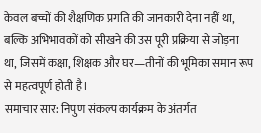केवल बच्चों की शैक्षणिक प्रगति की जानकारी देना नहीं था, बल्कि अभिभावकों को सीखने की उस पूरी प्रक्रिया से जोड़ना था, जिसमें कक्षा, शिक्षक और घर—तीनों की भूमिका समान रूप से महत्वपूर्ण होती है।
समाचार सार: निपुण संकल्प कार्यक्रम के अंतर्गत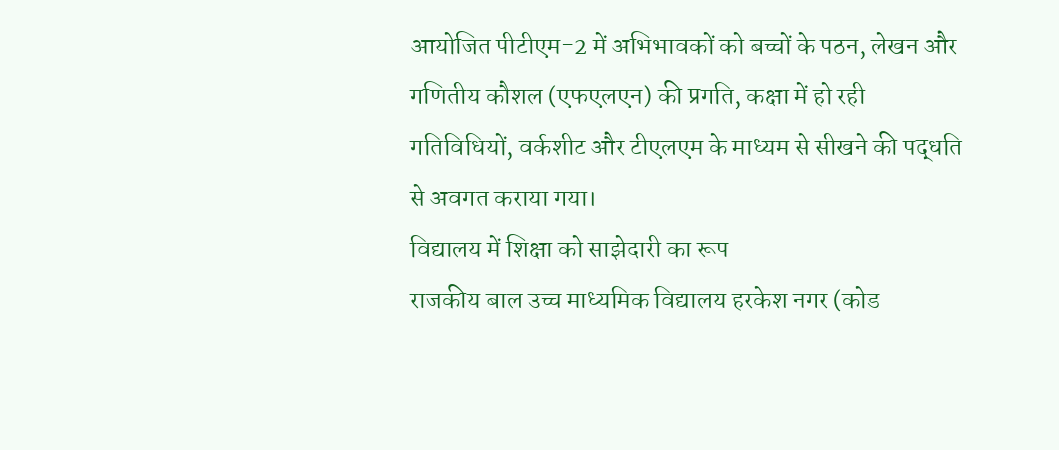आयोजित पीटीएम-2 में अभिभावकों को बच्चों के पठन, लेखन और गणितीय कौशल (एफएलएन) की प्रगति, कक्षा में हो रही गतिविधियों, वर्कशीट और टीएलएम के माध्यम से सीखने की पद्धति से अवगत कराया गया।
विद्यालय में शिक्षा को साझेदारी का रूप
राजकीय बाल उच्च माध्यमिक विद्यालय हरकेश नगर (कोड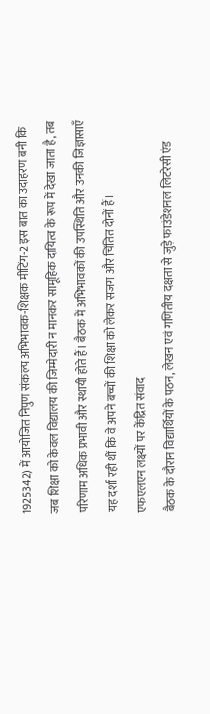1925342) में आयोजित निपुण संकल्प अभिभावक-शिक्षक मीटिंग-2 इस बात का उदाहरण बनी कि जब शिक्षा को केवल विद्यालय की जिम्मेदारी न मानकर सामूहिक दायित्व के रूप में देखा जाता है, तब परिणाम अधिक प्रभावी और स्थायी होते हैं। बैठक में अभिभावकों की उपस्थिति और उनकी जिज्ञासाएँ यह दर्शा रही थीं कि वे अपने बच्चों की शिक्षा को लेकर सजग और चिंतित दोनों हैं।
एफएलएन लक्ष्यों पर केंद्रित संवाद
बैठक के दौरान विद्यार्थियों के पठन, लेखन एवं गणितीय दक्षता से जुड़े फाउंडेशनल लिटरेसी एंड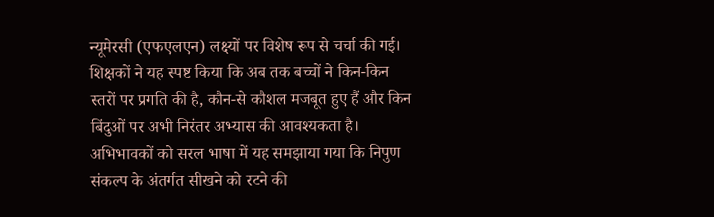न्यूमेरसी (एफएलएन) लक्ष्यों पर विशेष रूप से चर्चा की गई। शिक्षकों ने यह स्पष्ट किया कि अब तक बच्चों ने किन-किन स्तरों पर प्रगति की है, कौन-से कौशल मजबूत हुए हैं और किन बिंदुओं पर अभी निरंतर अभ्यास की आवश्यकता है।
अभिभावकों को सरल भाषा में यह समझाया गया कि निपुण संकल्प के अंतर्गत सीखने को रटने की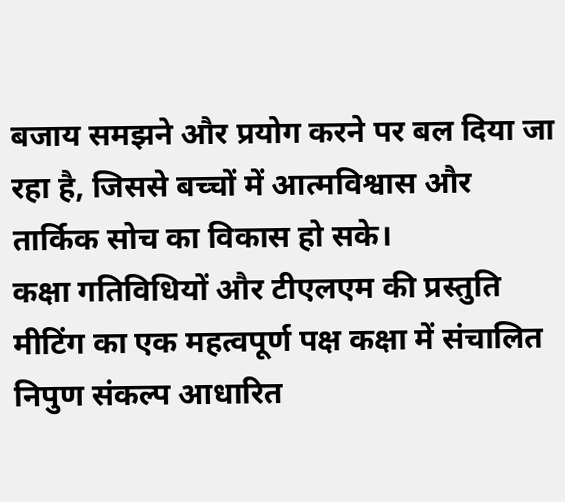बजाय समझने और प्रयोग करने पर बल दिया जा रहा है, जिससे बच्चों में आत्मविश्वास और तार्किक सोच का विकास हो सके।
कक्षा गतिविधियों और टीएलएम की प्रस्तुति
मीटिंग का एक महत्वपूर्ण पक्ष कक्षा में संचालित निपुण संकल्प आधारित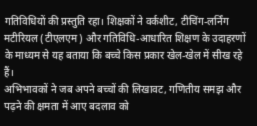गतिविधियों की प्रस्तुति रहा। शिक्षकों ने वर्कशीट, टीचिंग-लर्निंग मटीरियल (टीएलएम) और गतिविधि-आधारित शिक्षण के उदाहरणों के माध्यम से यह बताया कि बच्चे किस प्रकार खेल-खेल में सीख रहे हैं।
अभिभावकों ने जब अपने बच्चों की लिखावट, गणितीय समझ और पढ़ने की क्षमता में आए बदलाव को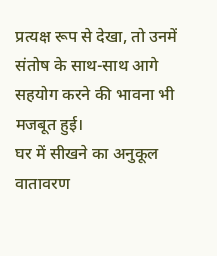प्रत्यक्ष रूप से देखा, तो उनमें संतोष के साथ-साथ आगे सहयोग करने की भावना भी मजबूत हुई।
घर में सीखने का अनुकूल वातावरण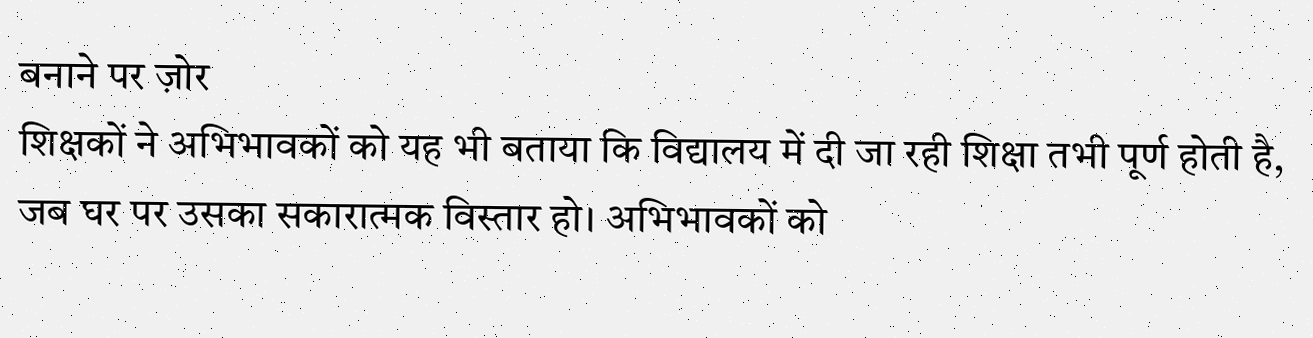बनाने पर ज़ोर
शिक्षकों ने अभिभावकों को यह भी बताया कि विद्यालय में दी जा रही शिक्षा तभी पूर्ण होती है, जब घर पर उसका सकारात्मक विस्तार हो। अभिभावकों को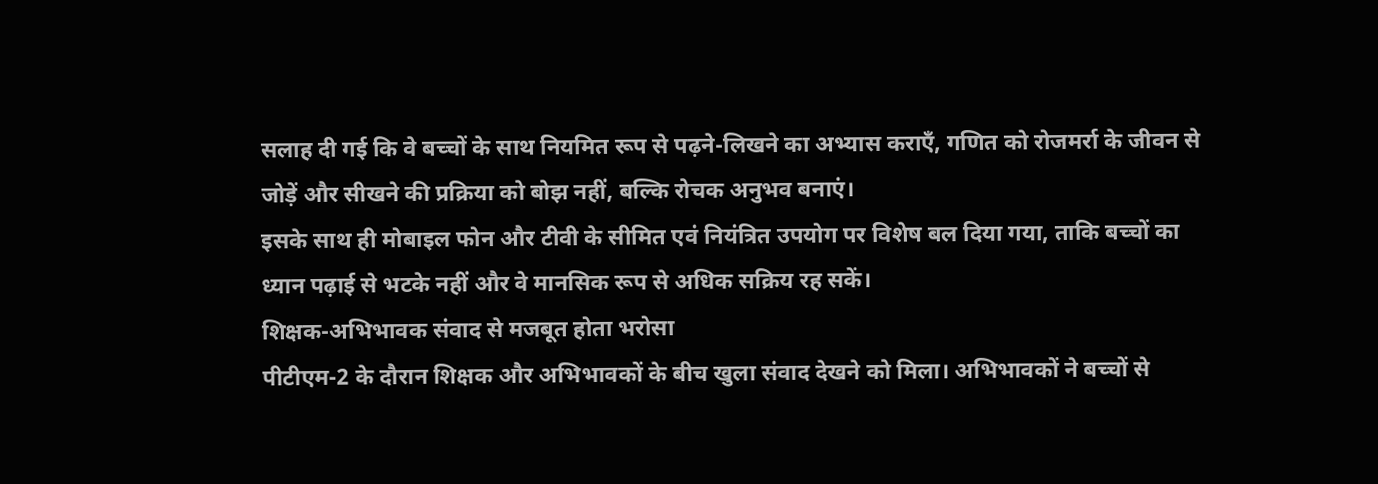सलाह दी गई कि वे बच्चों के साथ नियमित रूप से पढ़ने-लिखने का अभ्यास कराएँ, गणित को रोजमर्रा के जीवन से जोड़ें और सीखने की प्रक्रिया को बोझ नहीं, बल्कि रोचक अनुभव बनाएं।
इसके साथ ही मोबाइल फोन और टीवी के सीमित एवं नियंत्रित उपयोग पर विशेष बल दिया गया, ताकि बच्चों का ध्यान पढ़ाई से भटके नहीं और वे मानसिक रूप से अधिक सक्रिय रह सकें।
शिक्षक-अभिभावक संवाद से मजबूत होता भरोसा
पीटीएम-2 के दौरान शिक्षक और अभिभावकों के बीच खुला संवाद देखने को मिला। अभिभावकों ने बच्चों से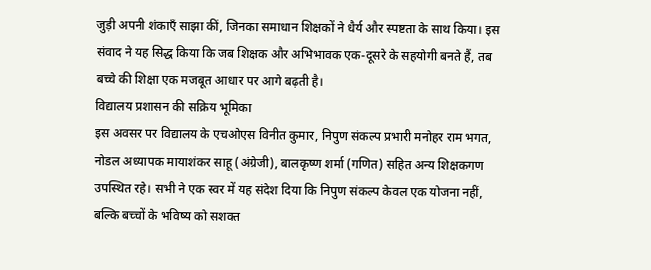जुड़ी अपनी शंकाएँ साझा कीं, जिनका समाधान शिक्षकों ने धैर्य और स्पष्टता के साथ किया। इस संवाद ने यह सिद्ध किया कि जब शिक्षक और अभिभावक एक-दूसरे के सहयोगी बनते हैं, तब बच्चे की शिक्षा एक मजबूत आधार पर आगे बढ़ती है।
विद्यालय प्रशासन की सक्रिय भूमिका
इस अवसर पर विद्यालय के एचओएस विनीत कुमार, निपुण संकल्प प्रभारी मनोहर राम भगत, नोडल अध्यापक मायाशंकर साहू (अंग्रेजी), बालकृष्ण शर्मा (गणित) सहित अन्य शिक्षकगण उपस्थित रहे। सभी ने एक स्वर में यह संदेश दिया कि निपुण संकल्प केवल एक योजना नहीं, बल्कि बच्चों के भविष्य को सशक्त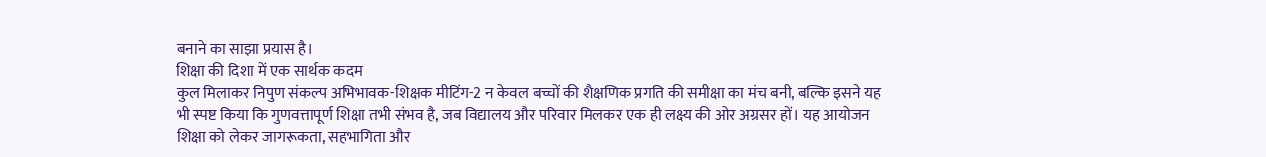बनाने का साझा प्रयास है।
शिक्षा की दिशा में एक सार्थक कदम
कुल मिलाकर निपुण संकल्प अभिभावक-शिक्षक मीटिंग-2 न केवल बच्चों की शैक्षणिक प्रगति की समीक्षा का मंच बनी, बल्कि इसने यह भी स्पष्ट किया कि गुणवत्तापूर्ण शिक्षा तभी संभव है, जब विद्यालय और परिवार मिलकर एक ही लक्ष्य की ओर अग्रसर हों। यह आयोजन शिक्षा को लेकर जागरूकता, सहभागिता और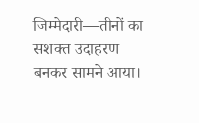जिम्मेदारी—तीनों का सशक्त उदाहरण बनकर सामने आया।